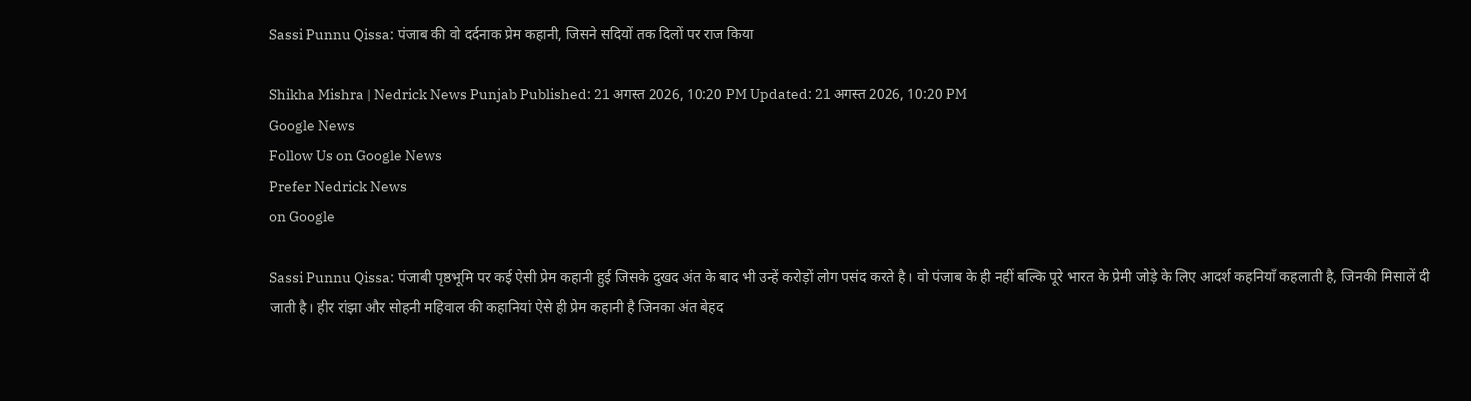Sassi Punnu Qissa: पंजाब की वो दर्दनाक प्रेम कहानी, जिसने सदियों तक दिलों पर राज किया

Shikha Mishra | Nedrick News Punjab Published: 21 अगस्त 2026, 10:20 PM Updated: 21 अगस्त 2026, 10:20 PM
Google News
Follow Us on Google News
Prefer Nedrick News
on Google

Sassi Punnu Qissa: पंजाबी पृष्ठभूमि पर कई ऐसी प्रेम कहानी हुई जिसके दुखद अंत के बाद भी उन्हें करोड़ों लोग पसंद करते है। वो पंजाब के ही नहीं बल्कि पूरे भारत के प्रेमी जोड़े के लिए आदर्श कहनियाँ कहलाती है, जिनकी मिसालें दी जाती है। हीर रांझा और सोहनी महिवाल की कहानियां ऐसे ही प्रेम कहानी है जिनका अंत बेहद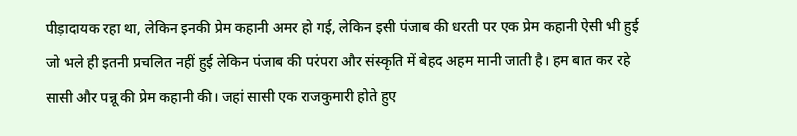पीड़ादायक रहा था, लेकिन इनकी प्रेम कहानी अमर हो गई, लेकिन इसी पंजाब की धरती पर एक प्रेम कहानी ऐसी भी हुई जो भले ही इतनी प्रचलित नहीं हुई लेकिन पंजाब की परंपरा और संस्कृति में बेहद अहम मानी जाती है। हम बात कर रहे सासी और पन्नू की प्रेम कहानी की। जहां सासी एक राजकुमारी होते हुए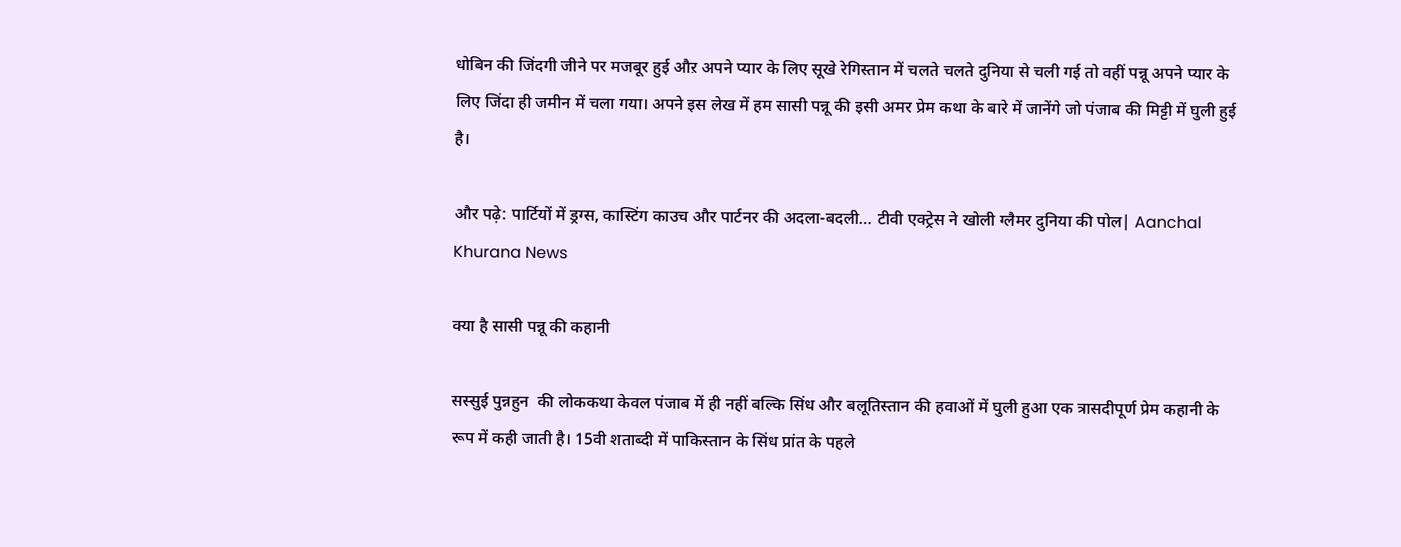धोबिन की जिंदगी जीने पर मजबूर हुई औऱ अपने प्यार के लिए सूखे रेगिस्तान में चलते चलते दुनिया से चली गई तो वहीं पन्नू अपने प्यार के लिए जिंदा ही जमीन में चला गया। अपने इस लेख में हम सासी पन्नू की इसी अमर प्रेम कथा के बारे में जानेंगे जो पंजाब की मिट्टी में घुली हुई है।

और पढ़े: पार्टियों में ड्रग्स, कास्टिंग काउच और पार्टनर की अदला-बदली… टीवी एक्ट्रेस ने खोली ग्लैमर दुनिया की पोल| Aanchal Khurana News

क्या है सासी पन्नू की कहानी

सस्सुई पुन्नहुन  की लोककथा केवल पंजाब में ही नहीं बल्कि सिंध और बलूतिस्तान की हवाओं में घुली हुआ एक त्रासदीपूर्ण प्रेम कहानी के रूप में कही जाती है। 15वी शताब्दी में पाकिस्तान के सिंध प्रांत के पहले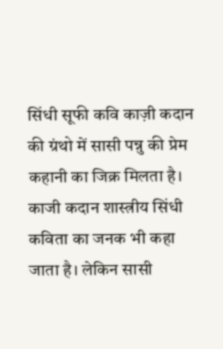सिंधी सूफी कवि काज़ी कदान की ग्रंथो में सासी पन्नु की प्रेम कहानी का जिक्र मिलता है। काजी कदान शास्त्रीय सिंधी कविता का जनक भी कहा जाता है। लेकिन सासी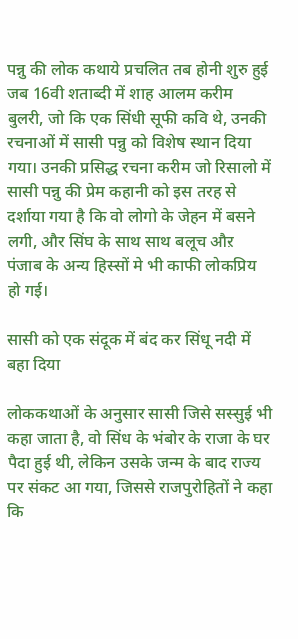पन्नु की लोक कथाये प्रचलित तब होनी शुरु हुई जब 16वी शताब्दी में शाह आलम करीम बुलरी, जो कि एक सिंधी सूफी कवि थे, उनकी रचनाओं में सासी पन्नु को विशेष स्थान दिया गया। उनकी प्रसिद्ध रचना करीम जो रिसालो में सासी पन्नु की प्रेम कहानी को इस तरह से दर्शाया गया है कि वो लोगो के जेहन में बसने लगी, और सिंघ के साथ साथ बलूच औऱ पंजाब के अन्य हिस्सों मे भी काफी लोकप्रिय हो गई।

सासी को एक संदूक में बंद कर सिंधू नदी में बहा दिया

लोककथाओं के अनुसार सासी जिसे सस्सुई भी कहा जाता है, वो सिंध के भंबोर के राजा के घर पैदा हुई थी, लेकिन उसके जन्म के बाद राज्य पर संकट आ गया, जिससे राजपुरोहितों ने कहा कि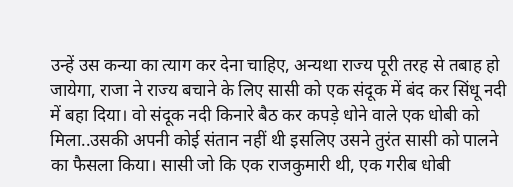उन्हें उस कन्या का त्याग कर देना चाहिए, अन्यथा राज्य पूरी तरह से तबाह हो जायेगा, राजा ने राज्य बचाने के लिए सासी को एक संदूक में बंद कर सिंधू नदी में बहा दिया। वो संदूक नदी किनारे बैठ कर कपड़े धोने वाले एक धोबी को मिला..उसकी अपनी कोई संतान नहीं थी इसलिए उसने तुरंत सासी को पालने का फैसला किया। सासी जो कि एक राजकुमारी थी, एक गरीब धोबी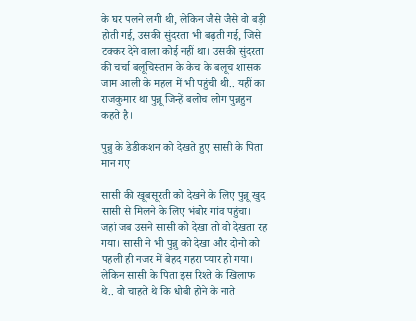के घर पलने लगी थी, लेकिन जैसे जैसे वो बड़ी होती गई, उसकी सुंदरता भी बढ़ती गई, जिसे टक्कर देने वाला कोई नहीं था। उसकी सुंदरता की चर्चा बलूचिस्तान के केच के बलूच शासक जाम आली के महल में भी पहुंची थी.. यहीं का राजकुमार था पुन्नू जिन्हें बलोच लोग पुन्नहुन कहते है।

पुन्नु के डेडीकशन को देखते हुए सासी के पिता मान गए

सासी की खूबसूरती को देखने के लिए पुन्नू खुद सासी से मिलने के लिए भंबोर गांव पहुंचा। जहां जब उसने सासी को देखा तो वो देखता रह गया। सासी ने भी पुन्नु को देखा और दोनो को पहली ही नजर में बेहद गहरा प्यार हो गया। लेकिन सासी के पिता इस रिश्ते के खिलाफ थे.. वो चाहते थे कि धोबी होने के नाते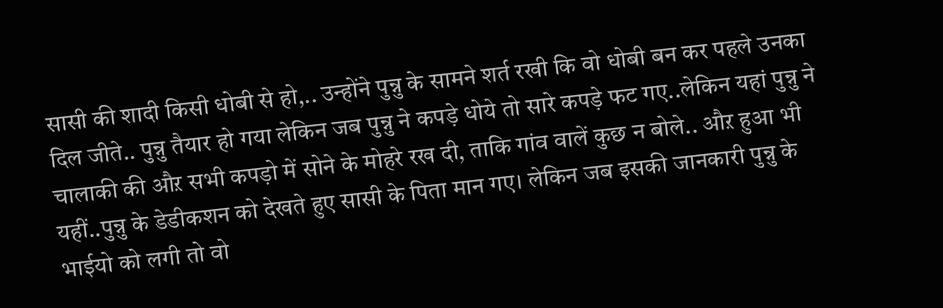सासी की शादी किसी धोबी से हो,.. उन्होंने पुन्नु के सामने शर्त रखी कि वो धोबी बन कर पहले उनका दिल जीते.. पुन्नु तैयार हो गया लेकिन जब पुन्नु ने कपड़े धोये तो सारे कपड़े फट गए..लेकिन यहां पुन्नु ने चालाकी की औऱ सभी कपड़ो में सोने के मोहरे रख दी, ताकि गांव वालें कुछ न बोले.. औऱ हुआ भी यहीं..पुन्नु के डेडीकशन को देखते हुए सासी के पिता मान गए। लेकिन जब इसकी जानकारी पुन्नु के भाईयो को लगी तो वो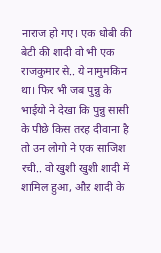नाराज हो गए। एक धोबी की बेटी की शादी वो भी एक राजकुमार से.. ये नामुमकिन था। फिर भी जब पुन्नु के भाईयो ने देखा कि पुन्नु सासी के पीछे किस तरह दीवाना है तो उन लोगो ने एक साजिश रची.. वो खुशी खुशी शादी में शामिल हुआ, औऱ शादी के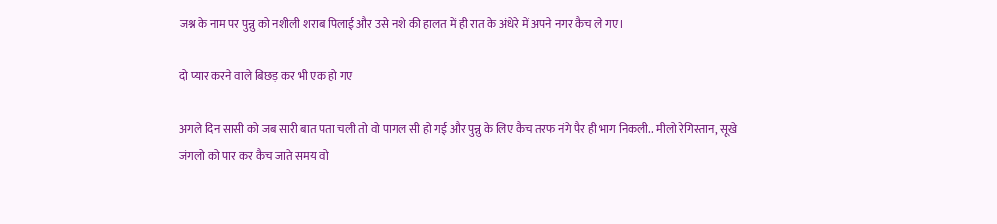जश्न के नाम पर पुन्नु को नशीली शराब पिलाई और उसे नशे की हालत में ही रात के अंधेरे में अपने नगर कैच ले गए।

दो प्यार करने वाले बिछड़ कर भी एक हो गए

अगले दिन सासी को जब सारी बात पता चली तो वो पागल सी हो गई और पुन्नु के लिए कैच तरफ नंगे पैर ही भाग निकली.. मीलो रेगिस्तान, सूखे जंगलो को पार कर कैच जाते समय वो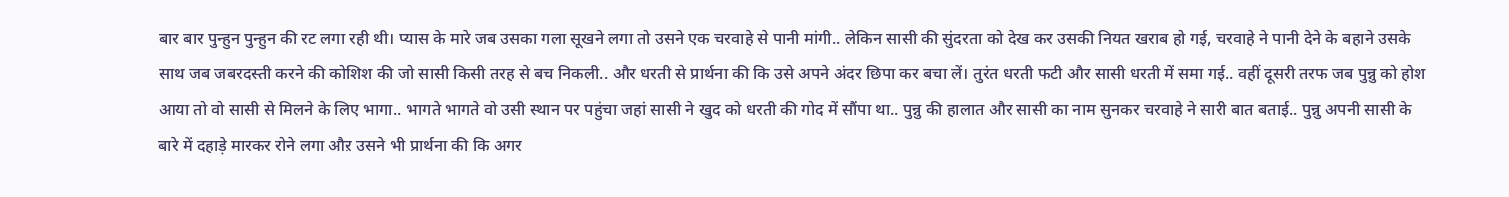बार बार पुन्हुन पुन्हुन की रट लगा रही थी। प्यास के मारे जब उसका गला सूखने लगा तो उसने एक चरवाहे से पानी मांगी.. लेकिन सासी की सुंदरता को देख कर उसकी नियत खराब हो गई, चरवाहे ने पानी देने के बहाने उसके साथ जब जबरदस्ती करने की कोशिश की जो सासी किसी तरह से बच निकली.. और धरती से प्रार्थना की कि उसे अपने अंदर छिपा कर बचा लें। तुरंत धरती फटी और सासी धरती में समा गई.. वहीं दूसरी तरफ जब पुन्नु को होश आया तो वो सासी से मिलने के लिए भागा.. भागते भागते वो उसी स्थान पर पहुंचा जहां सासी ने खुद को धरती की गोद में सौंपा था.. पुन्नु की हालात और सासी का नाम सुनकर चरवाहे ने सारी बात बताई.. पुन्नु अपनी सासी के बारे में दहाड़े मारकर रोने लगा औऱ उसने भी प्रार्थना की कि अगर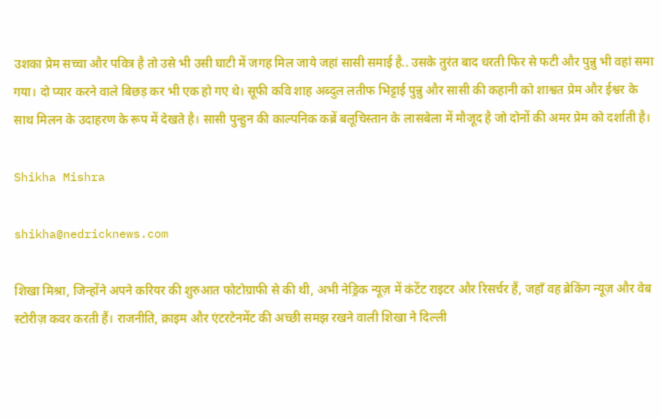उशका प्रेम सच्चा और पवित्र है तो उसे भी उसी घाटी में जगह मिल जाये जहां सासी समाई है.. उसके तुरंत बाद धरती फिर से फटी और पुन्नु भी वहां समा गया। दो प्यार करने वाले बिछड़ कर भी एक हो गए थे। सूफी कवि शाह अब्दुल लतीफ भिट्टाई पुन्नु और सासी की कहानी को शाश्वत प्रेम और ईश्वर के साथ मिलन के उदाहरण के रूप में देखते है। सासी पुन्हुन की काल्पनिक कब्रें बलूचिस्तान के लासबेला में मौजूद है जो दोनों की अमर प्रेम को दर्शाती है।

Shikha Mishra

shikha@nedricknews.com

शिखा मिश्रा, जिन्होंने अपने करियर की शुरुआत फोटोग्राफी से की थी, अभी नेड्रिक न्यूज़ में कंटेंट राइटर और रिसर्चर हैं, जहाँ वह ब्रेकिंग न्यूज़ और वेब स्टोरीज़ कवर करती हैं। राजनीति, क्राइम और एंटरटेनमेंट की अच्छी समझ रखने वाली शिखा ने दिल्ली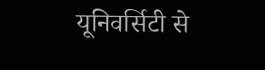यूनिवर्सिटी से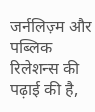जर्नलिज़्म और पब्लिक रिलेशन्स की पढ़ाई की है,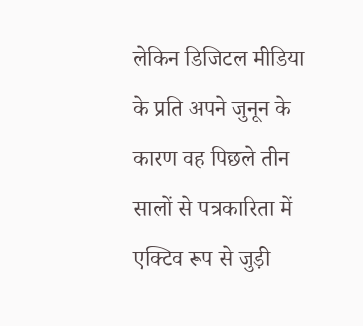लेकिन डिजिटल मीडिया के प्रति अपने जुनून के कारण वह पिछले तीन सालों से पत्रकारिता में एक्टिव रूप से जुड़ी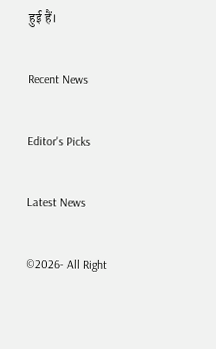हुई हैं।

Recent News

Editor's Picks

Latest News

©2026- All Right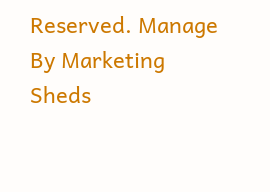Reserved. Manage By Marketing Sheds